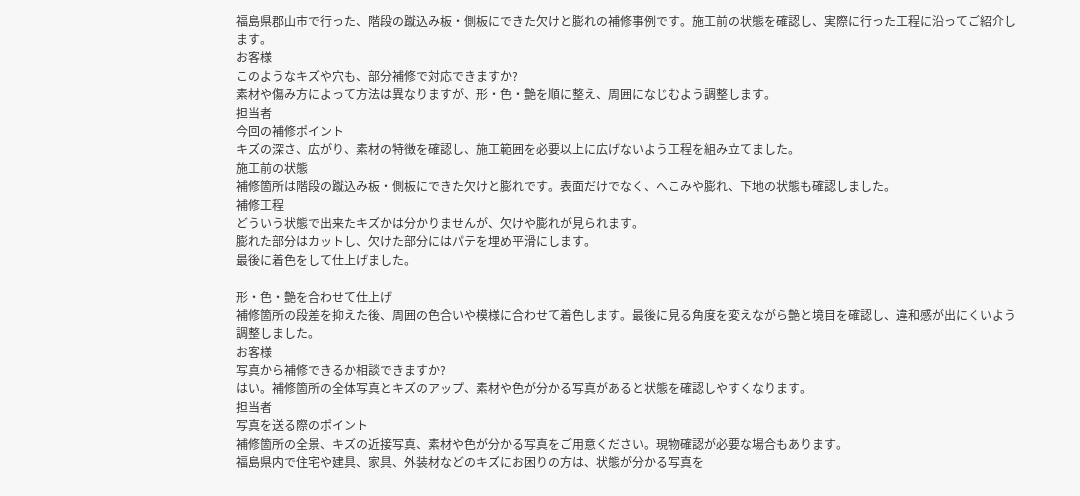福島県郡山市で行った、階段の蹴込み板・側板にできた欠けと膨れの補修事例です。施工前の状態を確認し、実際に行った工程に沿ってご紹介します。
お客様
このようなキズや穴も、部分補修で対応できますか?
素材や傷み方によって方法は異なりますが、形・色・艶を順に整え、周囲になじむよう調整します。
担当者
今回の補修ポイント
キズの深さ、広がり、素材の特徴を確認し、施工範囲を必要以上に広げないよう工程を組み立てました。
施工前の状態
補修箇所は階段の蹴込み板・側板にできた欠けと膨れです。表面だけでなく、へこみや膨れ、下地の状態も確認しました。
補修工程
どういう状態で出来たキズかは分かりませんが、欠けや膨れが見られます。
膨れた部分はカットし、欠けた部分にはパテを埋め平滑にします。
最後に着色をして仕上げました。

形・色・艶を合わせて仕上げ
補修箇所の段差を抑えた後、周囲の色合いや模様に合わせて着色します。最後に見る角度を変えながら艶と境目を確認し、違和感が出にくいよう調整しました。
お客様
写真から補修できるか相談できますか?
はい。補修箇所の全体写真とキズのアップ、素材や色が分かる写真があると状態を確認しやすくなります。
担当者
写真を送る際のポイント
補修箇所の全景、キズの近接写真、素材や色が分かる写真をご用意ください。現物確認が必要な場合もあります。
福島県内で住宅や建具、家具、外装材などのキズにお困りの方は、状態が分かる写真を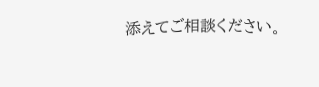添えてご相談ください。